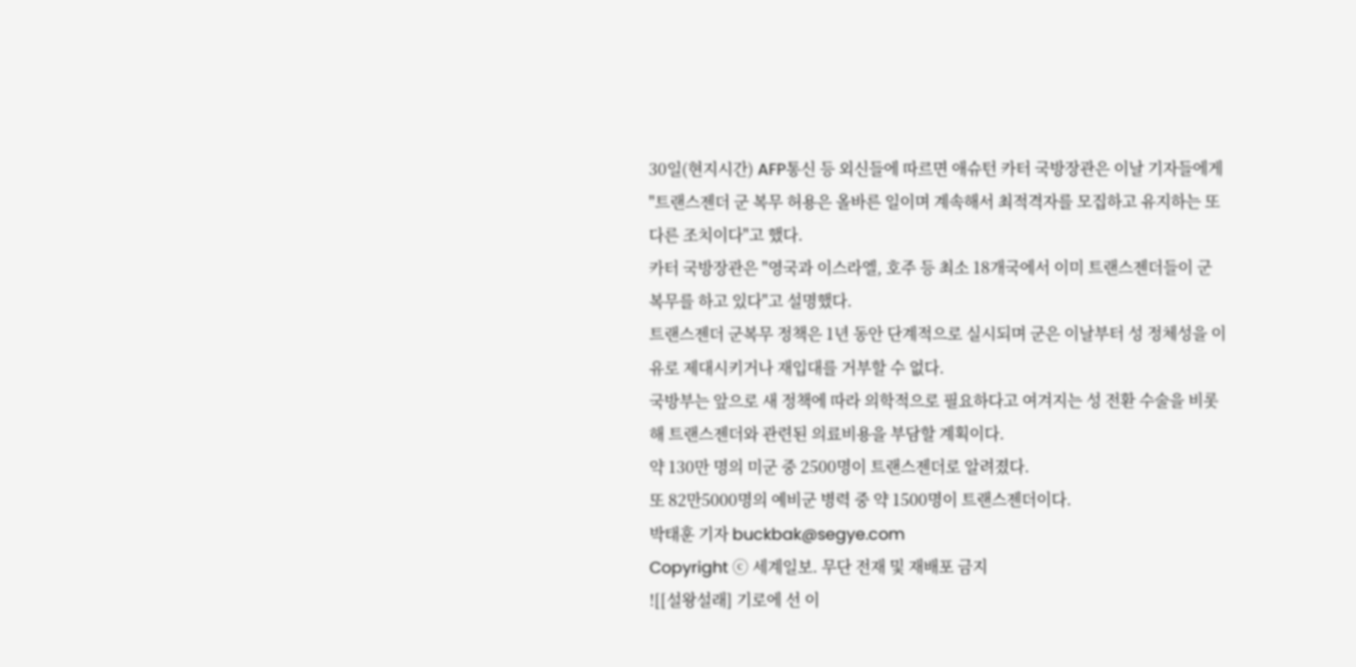30일(현지시간) AFP통신 등 외신들에 따르면 애슈턴 카터 국방장관은 이날 기자들에게 "트랜스젠더 군 복무 허용은 올바른 일이며 계속해서 최적격자를 모집하고 유지하는 또 다른 조치이다"고 했다.
카터 국방장관은 "영국과 이스라엘, 호주 등 최소 18개국에서 이미 트랜스젠더들이 군 복무를 하고 있다"고 설명했다.
트랜스젠더 군복무 정책은 1년 동안 단계적으로 실시되며 군은 이날부터 성 정체성을 이유로 제대시키거나 재입대를 거부할 수 없다.
국방부는 앞으로 새 정책에 따라 의학적으로 필요하다고 여겨지는 성 전환 수술을 비롯해 트랜스젠더와 관련된 의료비용을 부담할 계획이다.
약 130만 명의 미군 중 2500명이 트랜스젠더로 알려졌다.
또 82만5000명의 예비군 병력 중 약 1500명이 트랜스젠더이다.
박태훈 기자 buckbak@segye.com
Copyright ⓒ 세계일보. 무단 전재 및 재배포 금지
![[설왕설래] 기로에 선 이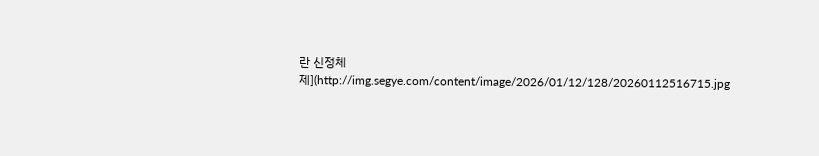란 신정체제](http://img.segye.com/content/image/2026/01/12/128/20260112516715.jpg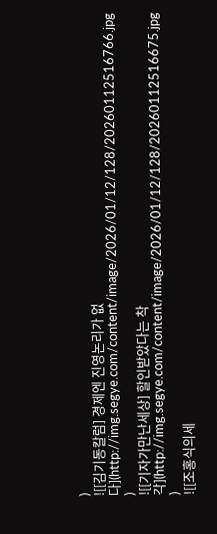)
![[김기동칼럼] 경제엔 진영논리가 없다](http://img.segye.com/content/image/2026/01/12/128/20260112516766.jpg
)
![[기자가만난세상] 할인받았다는 착각](http://img.segye.com/content/image/2026/01/12/128/20260112516675.jpg
)
![[조홍식의세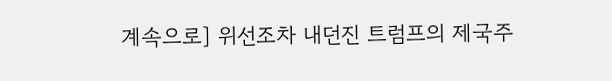계속으로] 위선조차 내던진 트럼프의 제국주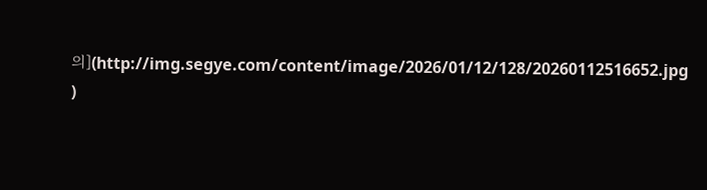의](http://img.segye.com/content/image/2026/01/12/128/20260112516652.jpg
)